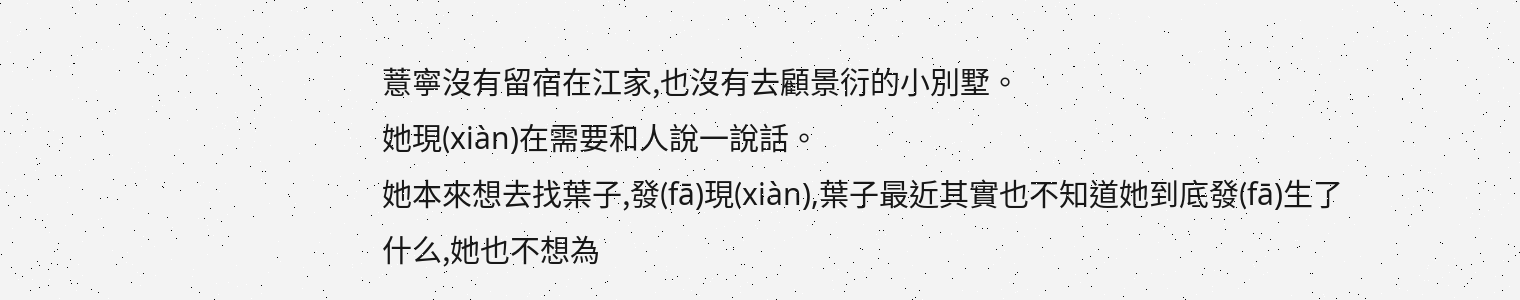薏寧沒有留宿在江家,也沒有去顧景衍的小別墅。
她現(xiàn)在需要和人說一說話。
她本來想去找葉子,發(fā)現(xiàn),葉子最近其實也不知道她到底發(fā)生了什么,她也不想為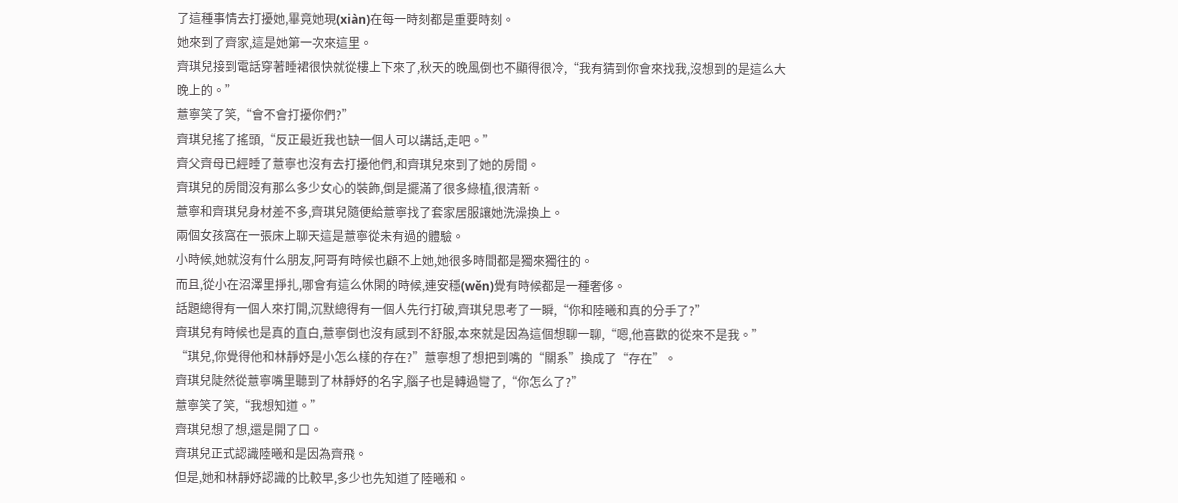了這種事情去打擾她,畢竟她現(xiàn)在每一時刻都是重要時刻。
她來到了齊家,這是她第一次來這里。
齊琪兒接到電話穿著睡裙很快就從樓上下來了,秋天的晚風倒也不顯得很冷,“我有猜到你會來找我,沒想到的是這么大晚上的。”
薏寧笑了笑,“會不會打擾你們?”
齊琪兒搖了搖頭,“反正最近我也缺一個人可以講話,走吧。”
齊父齊母已經睡了薏寧也沒有去打擾他們,和齊琪兒來到了她的房間。
齊琪兒的房間沒有那么多少女心的裝飾,倒是擺滿了很多綠植,很清新。
薏寧和齊琪兒身材差不多,齊琪兒隨便給薏寧找了套家居服讓她洗澡換上。
兩個女孩窩在一張床上聊天這是薏寧從未有過的體驗。
小時候,她就沒有什么朋友,阿哥有時候也顧不上她,她很多時間都是獨來獨往的。
而且,從小在沼澤里掙扎,哪會有這么休閑的時候,連安穩(wěn)覺有時候都是一種奢侈。
話題總得有一個人來打開,沉默總得有一個人先行打破,齊琪兒思考了一瞬,“你和陸曦和真的分手了?”
齊琪兒有時候也是真的直白,薏寧倒也沒有感到不舒服,本來就是因為這個想聊一聊,“嗯,他喜歡的從來不是我。”
“琪兒,你覺得他和林靜妤是小怎么樣的存在?”薏寧想了想把到嘴的“關系”換成了“存在”。
齊琪兒陡然從薏寧嘴里聽到了林靜妤的名字,腦子也是轉過彎了,“你怎么了?”
薏寧笑了笑,“我想知道。”
齊琪兒想了想,還是開了口。
齊琪兒正式認識陸曦和是因為齊飛。
但是,她和林靜妤認識的比較早,多少也先知道了陸曦和。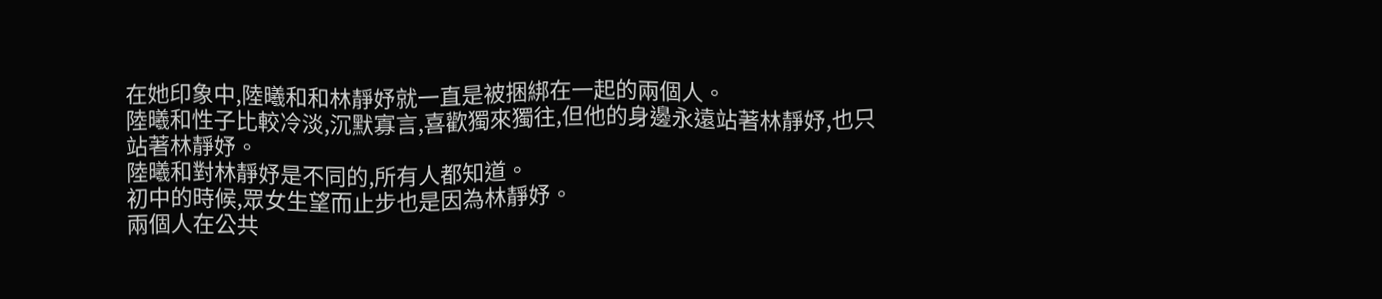在她印象中,陸曦和和林靜妤就一直是被捆綁在一起的兩個人。
陸曦和性子比較冷淡,沉默寡言,喜歡獨來獨往,但他的身邊永遠站著林靜妤,也只站著林靜妤。
陸曦和對林靜妤是不同的,所有人都知道。
初中的時候,眾女生望而止步也是因為林靜妤。
兩個人在公共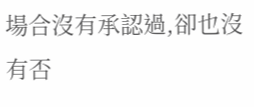場合沒有承認過,卻也沒有否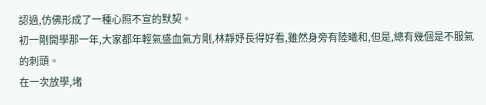認過,仿佛形成了一種心照不宣的默契。
初一剛開學那一年,大家都年輕氣盛血氣方剛,林靜妤長得好看,雖然身旁有陸曦和,但是,總有幾個是不服氣的刺頭。
在一次放學,堵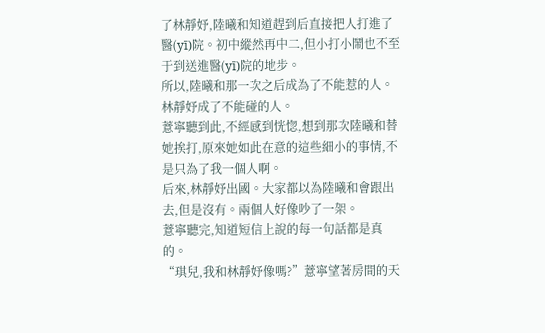了林靜妤,陸曦和知道趕到后直接把人打進了醫(yī)院。初中縱然再中二,但小打小鬧也不至于到送進醫(yī)院的地步。
所以,陸曦和那一次之后成為了不能惹的人。
林靜妤成了不能碰的人。
薏寧聽到此,不經感到恍惚,想到那次陸曦和替她挨打,原來她如此在意的這些細小的事情,不是只為了我一個人啊。
后來,林靜妤出國。大家都以為陸曦和會跟出去,但是沒有。兩個人好像吵了一架。
薏寧聽完,知道短信上說的每一句話都是真的。
“琪兒,我和林靜妤像嗎?”薏寧望著房間的天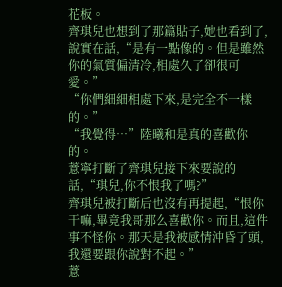花板。
齊琪兒也想到了那篇貼子,她也看到了,說實在話,“是有一點像的。但是雖然你的氣質偏清冷,相處久了卻很可愛。”
“你們細細相處下來,是完全不一樣的。”
“我覺得…”陸曦和是真的喜歡你的。
薏寧打斷了齊琪兒接下來要說的話,“琪兒,你不恨我了嗎?”
齊琪兒被打斷后也沒有再提起,“恨你干嘛,畢竟我哥那么喜歡你。而且,這件事不怪你。那天是我被感情沖昏了頭,我還要跟你說對不起。”
薏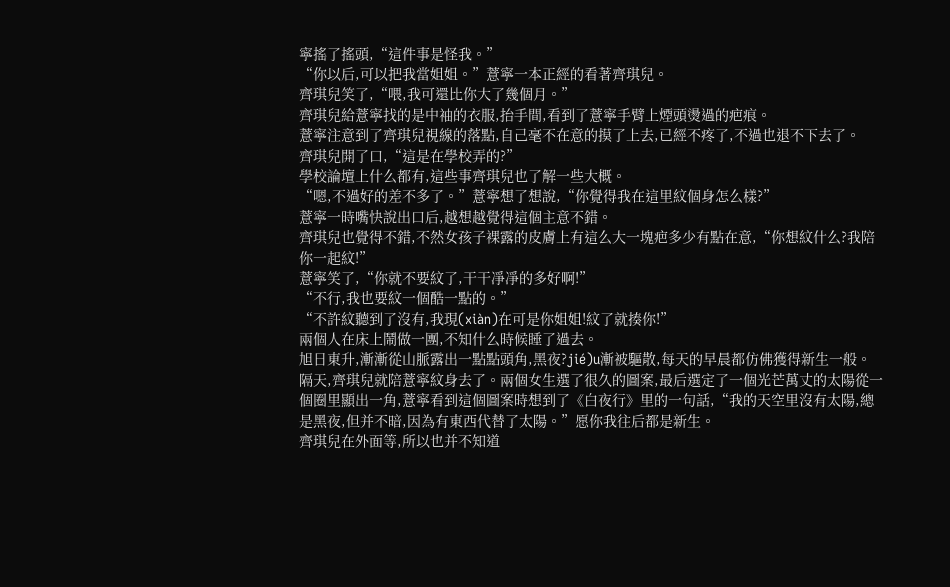寧搖了搖頭,“這件事是怪我。”
“你以后,可以把我當姐姐。”薏寧一本正經的看著齊琪兒。
齊琪兒笑了,“喂,我可還比你大了幾個月。”
齊琪兒給薏寧找的是中袖的衣服,抬手間,看到了薏寧手臂上煙頭燙過的疤痕。
薏寧注意到了齊琪兒視線的落點,自己毫不在意的摸了上去,已經不疼了,不過也退不下去了。
齊琪兒開了口,“這是在學校弄的?”
學校論壇上什么都有,這些事齊琪兒也了解一些大概。
“嗯,不過好的差不多了。”薏寧想了想說,“你覺得我在這里紋個身怎么樣?”
薏寧一時嘴快說出口后,越想越覺得這個主意不錯。
齊琪兒也覺得不錯,不然女孩子裸露的皮膚上有這么大一塊疤多少有點在意,“你想紋什么?我陪你一起紋!”
薏寧笑了,“你就不要紋了,干干凈凈的多好啊!”
“不行,我也要紋一個酷一點的。”
“不許紋聽到了沒有,我現(xiàn)在可是你姐姐!紋了就揍你!”
兩個人在床上鬧做一團,不知什么時候睡了過去。
旭日東升,漸漸從山脈露出一點點頭角,黑夜?jié)u漸被驅散,每天的早晨都仿佛獲得新生一般。
隔天,齊琪兒就陪薏寧紋身去了。兩個女生選了很久的圖案,最后選定了一個光芒萬丈的太陽從一個圈里顯出一角,薏寧看到這個圖案時想到了《白夜行》里的一句話,“我的天空里沒有太陽,總是黑夜,但并不暗,因為有東西代替了太陽。”愿你我往后都是新生。
齊琪兒在外面等,所以也并不知道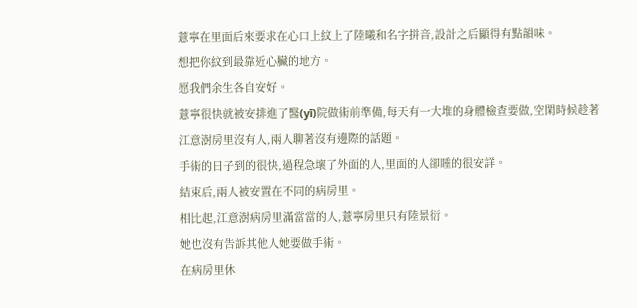薏寧在里面后來要求在心口上紋上了陸曦和名字拼音,設計之后顯得有點韻味。
想把你紋到最靠近心臟的地方。
愿我們余生各自安好。
薏寧很快就被安排進了醫(yī)院做術前準備,每天有一大堆的身體檢查要做,空閑時候趁著江意澍房里沒有人,兩人聊著沒有邊際的話題。
手術的日子到的很快,過程急壞了外面的人,里面的人卻睡的很安詳。
結束后,兩人被安置在不同的病房里。
相比起,江意澍病房里滿當當的人,薏寧房里只有陸景衍。
她也沒有告訴其他人她要做手術。
在病房里休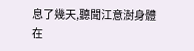息了幾天,聽聞江意澍身體在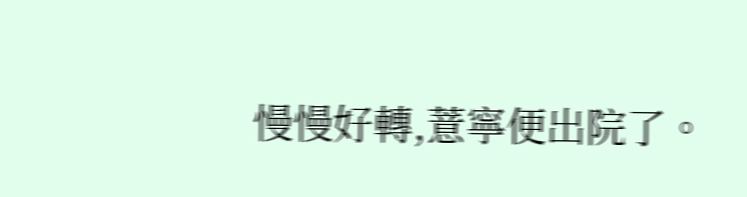慢慢好轉,薏寧便出院了。